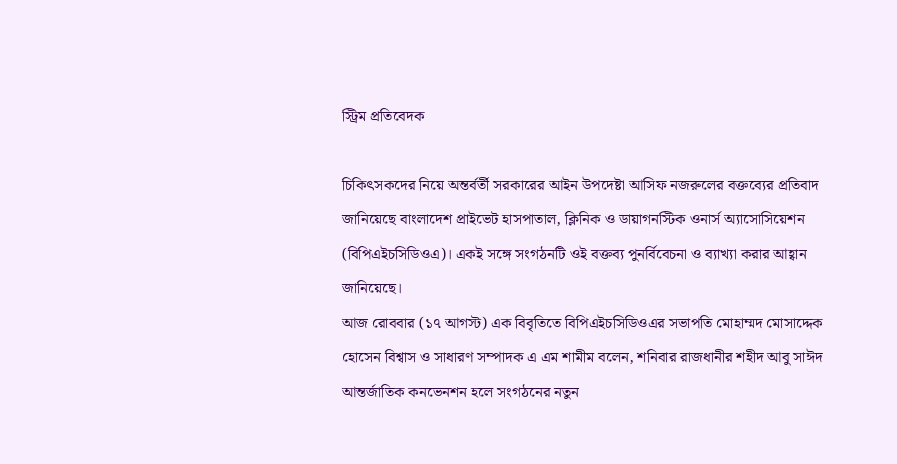স্ট্রিম প্রতিবেদক

চিকিৎসকদের নিয়ে অন্তর্বর্তী সরকারের আইন উপদেষ্টা আসিফ নজরুলের বক্তব্যের প্রতিবাদ জানিয়েছে বাংলাদেশ প্রাইভেট হাসপাতাল, ক্লিনিক ও ডায়াগনস্টিক ওনার্স অ্যাসোসিয়েশন (বিপিএইচসিডিওএ)। একই সঙ্গে সংগঠনটি ওই বক্তব্য পুনর্বিবেচনা ও ব্যাখ্যা করার আহ্বান জানিয়েছে।
আজ রোববার (১৭ আগস্ট) এক বিবৃতিতে বিপিএইচসিডিওএর সভাপতি মোহাম্মদ মোসাদ্দেক হোসেন বিশ্বাস ও সাধারণ সম্পাদক এ এম শামীম বলেন, শনিবার রাজধানীর শহীদ আবু সাঈদ আন্তর্জাতিক কনভেনশন হলে সংগঠনের নতুন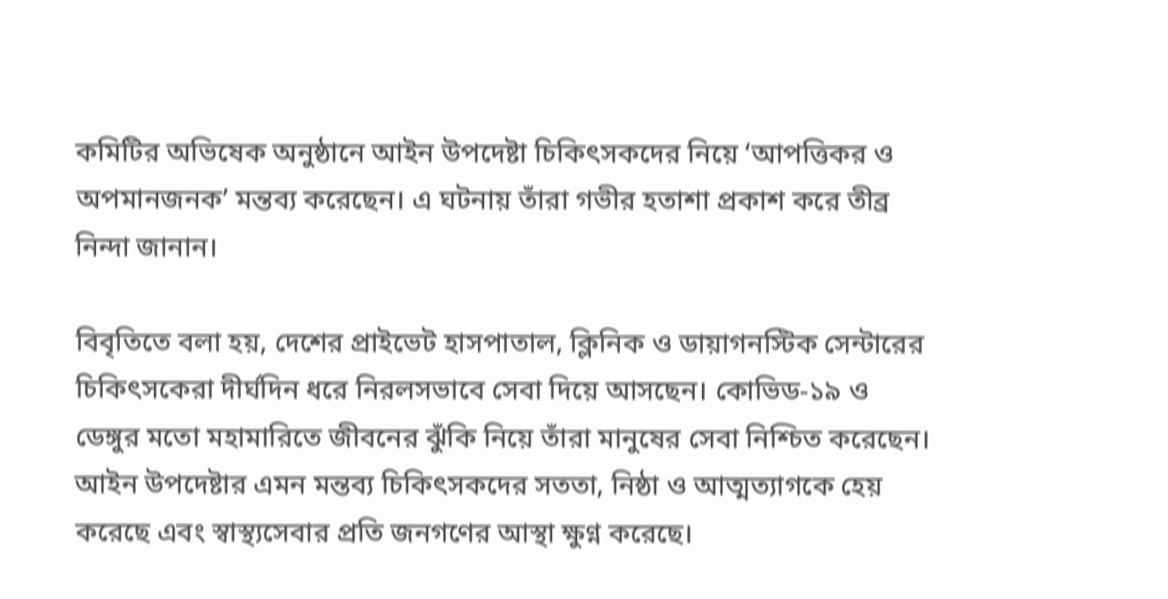কমিটির অভিষেক অনুষ্ঠানে আইন উপদেষ্টা চিকিৎসকদের নিয়ে ‘আপত্তিকর ও অপমানজনক’ মন্তব্য করেছেন। এ ঘটনায় তাঁরা গভীর হতাশা প্রকাশ করে তীব্র নিন্দা জানান।

বিবৃতিতে বলা হয়, দেশের প্রাইভেট হাসপাতাল, ক্লিনিক ও ডায়াগনস্টিক সেন্টারের চিকিৎসকেরা দীর্ঘদিন ধরে নিরলসভাবে সেবা দিয়ে আসছেন। কোভিড-১৯ ও ডেঙ্গুর মতো মহামারিতে জীবনের ঝুঁকি নিয়ে তাঁরা মানুষের সেবা নিশ্চিত করেছেন। আইন উপদেষ্টার এমন মন্তব্য চিকিৎসকদের সততা, নিষ্ঠা ও আত্মত্যাগকে হেয় করেছে এবং স্বাস্থ্যসেবার প্রতি জনগণের আস্থা ক্ষুণ্ন করেছে।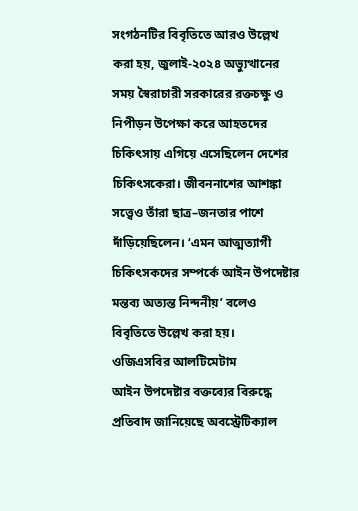সংগঠনটির বিবৃতিতে আরও উল্লেখ করা হয়, জুলাই-২০২৪ অভ্যুত্থানের সময় স্বৈরাচারী সরকারের রক্তচক্ষু ও নিপীড়ন উপেক্ষা করে আহতদের চিকিৎসায় এগিয়ে এসেছিলেন দেশের চিকিৎসকেরা। জীবননাশের আশঙ্কা সত্ত্বেও তাঁরা ছাত্র–জনতার পাশে দাঁড়িয়েছিলেন। ‘এমন আত্মত্যাগী চিকিৎসকদের সম্পর্কে আইন উপদেষ্টার মন্তব্য অত্যন্ত নিন্দনীয়’ বলেও বিবৃতিতে উল্লেখ করা হয়।
ওজিএসবির আলটিমেটাম
আইন উপদেষ্টার বক্তব্যের বিরুদ্ধে প্রতিবাদ জানিয়েছে অবস্ট্রেটিক্যাল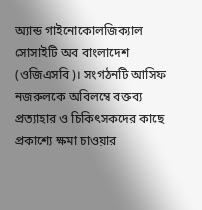অ্যান্ড গাইনোকোলজিক্যাল সোসাইটি অব বাংলাদেশ (ওজিএসবি)। সংগঠনটি আসিফ নজরুলকে অবিলম্বে বক্তব্য প্রত্যাহার ও চিকিৎসকদের কাছে প্রকাশ্যে ক্ষমা চাওয়ার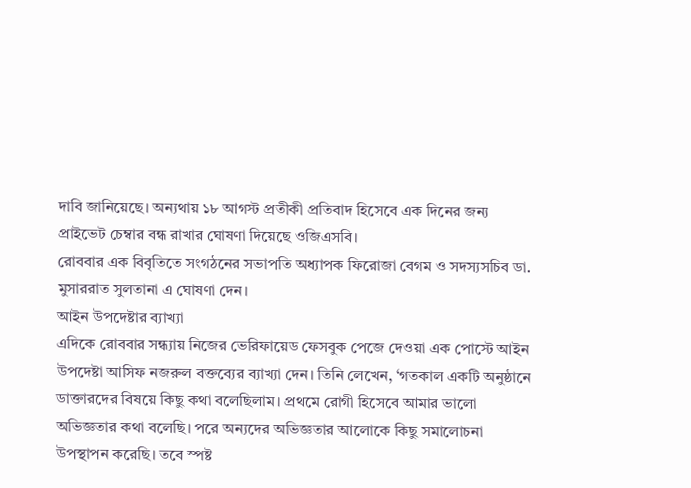দাবি জানিয়েছে। অন্যথায় ১৮ আগস্ট প্রতীকী প্রতিবাদ হিসেবে এক দিনের জন্য প্রাইভেট চেম্বার বন্ধ রাখার ঘোষণা দিয়েছে ওজিএসবি।
রোববার এক বিবৃতিতে সংগঠনের সভাপতি অধ্যাপক ফিরোজা বেগম ও সদস্যসচিব ডা. মুসাররাত সুলতানা এ ঘোষণা দেন।
আইন উপদেষ্টার ব্যাখ্যা
এদিকে রোববার সন্ধ্যায় নিজের ভেরিফায়েড ফেসবুক পেজে দেওয়া এক পোস্টে আইন উপদেষ্টা আসিফ নজরুল বক্তব্যের ব্যাখ্যা দেন। তিনি লেখেন, ‘গতকাল একটি অনুষ্ঠানে ডাক্তারদের বিষয়ে কিছু কথা বলেছিলাম। প্রথমে রোগী হিসেবে আমার ভালো অভিজ্ঞতার কথা বলেছি। পরে অন্যদের অভিজ্ঞতার আলোকে কিছু সমালোচনা উপস্থাপন করেছি। তবে স্পষ্ট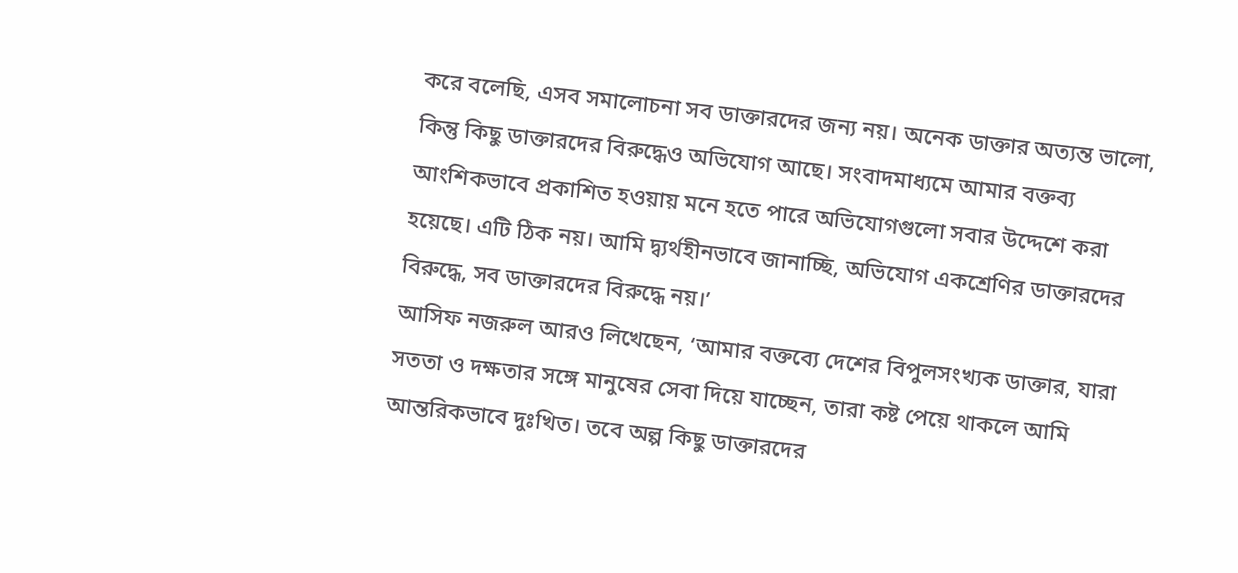করে বলেছি, এসব সমালোচনা সব ডাক্তারদের জন্য নয়। অনেক ডাক্তার অত্যন্ত ভালো, কিন্তু কিছু ডাক্তারদের বিরুদ্ধেও অভিযোগ আছে। সংবাদমাধ্যমে আমার বক্তব্য আংশিকভাবে প্রকাশিত হওয়ায় মনে হতে পারে অভিযোগগুলো সবার উদ্দেশে করা হয়েছে। এটি ঠিক নয়। আমি দ্ব্যর্থহীনভাবে জানাচ্ছি, অভিযোগ একশ্রেণির ডাক্তারদের বিরুদ্ধে, সব ডাক্তারদের বিরুদ্ধে নয়।’
আসিফ নজরুল আরও লিখেছেন, ‘আমার বক্তব্যে দেশের বিপুলসংখ্যক ডাক্তার, যারা সততা ও দক্ষতার সঙ্গে মানুষের সেবা দিয়ে যাচ্ছেন, তারা কষ্ট পেয়ে থাকলে আমি আন্তরিকভাবে দুঃখিত। তবে অল্প কিছু ডাক্তারদের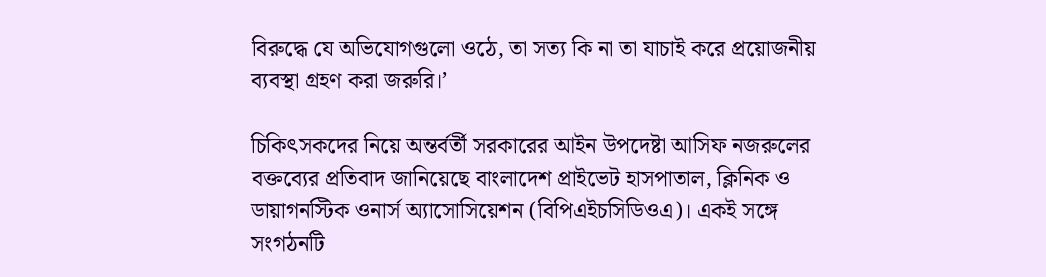বিরুদ্ধে যে অভিযোগগুলো ওঠে, তা সত্য কি না তা যাচাই করে প্রয়োজনীয় ব্যবস্থা গ্রহণ করা জরুরি।’

চিকিৎসকদের নিয়ে অন্তর্বর্তী সরকারের আইন উপদেষ্টা আসিফ নজরুলের বক্তব্যের প্রতিবাদ জানিয়েছে বাংলাদেশ প্রাইভেট হাসপাতাল, ক্লিনিক ও ডায়াগনস্টিক ওনার্স অ্যাসোসিয়েশন (বিপিএইচসিডিওএ)। একই সঙ্গে সংগঠনটি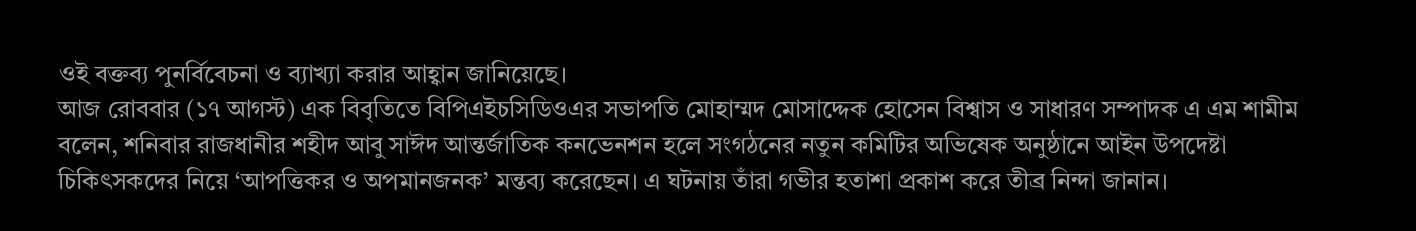ওই বক্তব্য পুনর্বিবেচনা ও ব্যাখ্যা করার আহ্বান জানিয়েছে।
আজ রোববার (১৭ আগস্ট) এক বিবৃতিতে বিপিএইচসিডিওএর সভাপতি মোহাম্মদ মোসাদ্দেক হোসেন বিশ্বাস ও সাধারণ সম্পাদক এ এম শামীম বলেন, শনিবার রাজধানীর শহীদ আবু সাঈদ আন্তর্জাতিক কনভেনশন হলে সংগঠনের নতুন কমিটির অভিষেক অনুষ্ঠানে আইন উপদেষ্টা চিকিৎসকদের নিয়ে ‘আপত্তিকর ও অপমানজনক’ মন্তব্য করেছেন। এ ঘটনায় তাঁরা গভীর হতাশা প্রকাশ করে তীব্র নিন্দা জানান।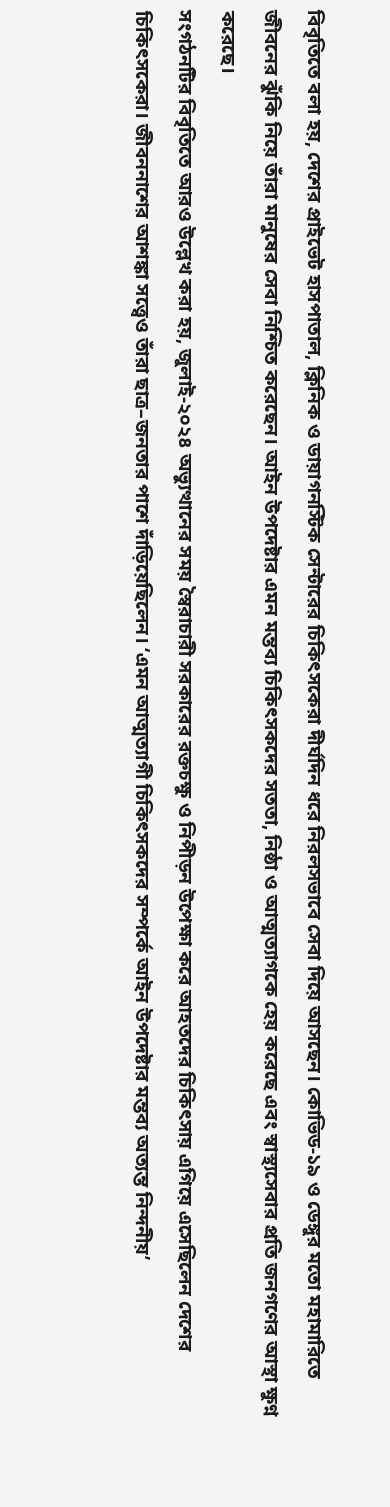বিবৃতিতে বলা হয়, দেশের প্রাইভেট হাসপাতাল, ক্লিনিক ও ডায়াগনস্টিক সেন্টারের চিকিৎসকেরা দীর্ঘদিন ধরে নিরলসভাবে সেবা দিয়ে আসছেন। কোভিড-১৯ ও ডেঙ্গুর মতো মহামারিতে জীবনের ঝুঁকি নিয়ে তাঁরা মানুষের সেবা নিশ্চিত করেছেন। আইন উপদেষ্টার এমন মন্তব্য চিকিৎসকদের সততা, নিষ্ঠা ও আত্মত্যাগকে হেয় করেছে এবং স্বাস্থ্যসেবার প্রতি জনগণের আস্থা ক্ষুণ্ন করেছে।
সংগঠনটির বিবৃতিতে আরও উল্লেখ করা হয়, জুলাই-২০২৪ অভ্যুত্থানের সময় স্বৈরাচারী সরকারের রক্তচক্ষু ও নিপীড়ন উপেক্ষা করে আহতদের চিকিৎসায় এগিয়ে এসেছিলেন দেশের চিকিৎসকেরা। জীবননাশের আশঙ্কা সত্ত্বেও তাঁরা ছাত্র–জনতার পাশে দাঁড়িয়েছিলেন। ‘এমন আত্মত্যাগী চিকিৎসকদের সম্পর্কে আইন উপদেষ্টার মন্তব্য অত্যন্ত নিন্দনীয়’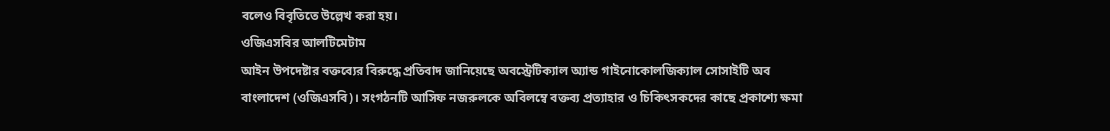বলেও বিবৃতিতে উল্লেখ করা হয়।
ওজিএসবির আলটিমেটাম
আইন উপদেষ্টার বক্তব্যের বিরুদ্ধে প্রতিবাদ জানিয়েছে অবস্ট্রেটিক্যাল অ্যান্ড গাইনোকোলজিক্যাল সোসাইটি অব বাংলাদেশ (ওজিএসবি)। সংগঠনটি আসিফ নজরুলকে অবিলম্বে বক্তব্য প্রত্যাহার ও চিকিৎসকদের কাছে প্রকাশ্যে ক্ষমা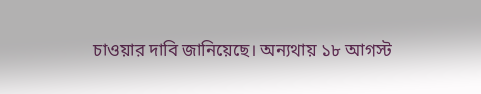চাওয়ার দাবি জানিয়েছে। অন্যথায় ১৮ আগস্ট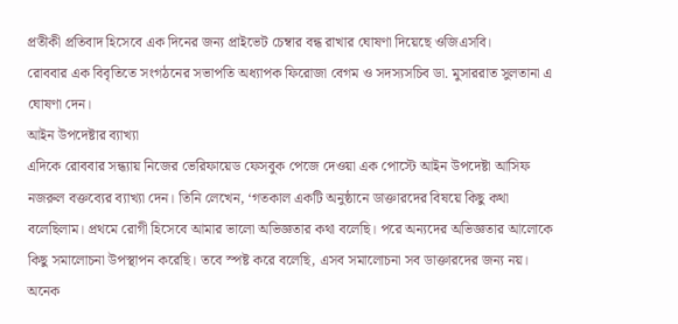প্রতীকী প্রতিবাদ হিসেবে এক দিনের জন্য প্রাইভেট চেম্বার বন্ধ রাখার ঘোষণা দিয়েছে ওজিএসবি।
রোববার এক বিবৃতিতে সংগঠনের সভাপতি অধ্যাপক ফিরোজা বেগম ও সদস্যসচিব ডা. মুসাররাত সুলতানা এ ঘোষণা দেন।
আইন উপদেষ্টার ব্যাখ্যা
এদিকে রোববার সন্ধ্যায় নিজের ভেরিফায়েড ফেসবুক পেজে দেওয়া এক পোস্টে আইন উপদেষ্টা আসিফ নজরুল বক্তব্যের ব্যাখ্যা দেন। তিনি লেখেন, ‘গতকাল একটি অনুষ্ঠানে ডাক্তারদের বিষয়ে কিছু কথা বলেছিলাম। প্রথমে রোগী হিসেবে আমার ভালো অভিজ্ঞতার কথা বলেছি। পরে অন্যদের অভিজ্ঞতার আলোকে কিছু সমালোচনা উপস্থাপন করেছি। তবে স্পষ্ট করে বলেছি, এসব সমালোচনা সব ডাক্তারদের জন্য নয়। অনেক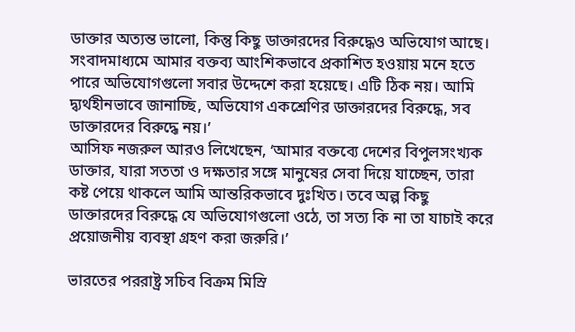ডাক্তার অত্যন্ত ভালো, কিন্তু কিছু ডাক্তারদের বিরুদ্ধেও অভিযোগ আছে। সংবাদমাধ্যমে আমার বক্তব্য আংশিকভাবে প্রকাশিত হওয়ায় মনে হতে পারে অভিযোগগুলো সবার উদ্দেশে করা হয়েছে। এটি ঠিক নয়। আমি দ্ব্যর্থহীনভাবে জানাচ্ছি, অভিযোগ একশ্রেণির ডাক্তারদের বিরুদ্ধে, সব ডাক্তারদের বিরুদ্ধে নয়।’
আসিফ নজরুল আরও লিখেছেন, ‘আমার বক্তব্যে দেশের বিপুলসংখ্যক ডাক্তার, যারা সততা ও দক্ষতার সঙ্গে মানুষের সেবা দিয়ে যাচ্ছেন, তারা কষ্ট পেয়ে থাকলে আমি আন্তরিকভাবে দুঃখিত। তবে অল্প কিছু ডাক্তারদের বিরুদ্ধে যে অভিযোগগুলো ওঠে, তা সত্য কি না তা যাচাই করে প্রয়োজনীয় ব্যবস্থা গ্রহণ করা জরুরি।’

ভারতের পররাষ্ট্র সচিব বিক্রম মিস্রি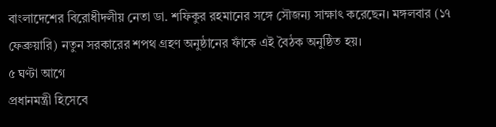বাংলাদেশের বিরোধীদলীয় নেতা ডা. শফিকুর রহমানের সঙ্গে সৌজন্য সাক্ষাৎ করেছেন। মঙ্গলবার (১৭ ফেব্রুয়ারি) নতুন সরকারের শপথ গ্রহণ অনুষ্ঠানের ফাঁকে এই বৈঠক অনুষ্ঠিত হয়।
৫ ঘণ্টা আগে
প্রধানমন্ত্রী হিসেবে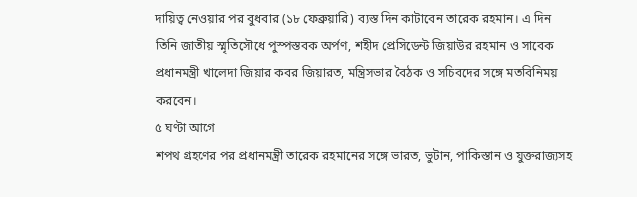দায়িত্ব নেওয়ার পর বুধবার (১৮ ফেব্রুয়ারি) ব্যস্ত দিন কাটাবেন তারেক রহমান। এ দিন তিনি জাতীয় স্মৃতিসৌধে পুস্পস্তবক অর্পণ, শহীদ প্রেসিডেন্ট জিয়াউর রহমান ও সাবেক প্রধানমন্ত্রী খালেদা জিয়ার কবর জিয়ারত, মন্ত্রিসভার বৈঠক ও সচিবদের সঙ্গে মতবিনিময় করবেন।
৫ ঘণ্টা আগে
শপথ গ্রহণের পর প্রধানমন্ত্রী তারেক রহমানের সঙ্গে ভারত, ভুটান, পাকিস্তান ও যুক্তরাজ্যসহ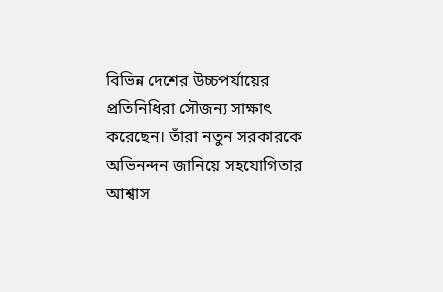বিভিন্ন দেশের উচ্চপর্যায়ের প্রতিনিধিরা সৌজন্য সাক্ষাৎ করেছেন। তাঁরা নতুন সরকারকে অভিনন্দন জানিয়ে সহযোগিতার আশ্বাস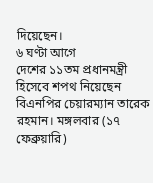দিয়েছেন।
৬ ঘণ্টা আগে
দেশের ১১তম প্রধানমন্ত্রী হিসেবে শপথ নিয়েছেন বিএনপির চেয়ারম্যান তারেক রহমান। মঙ্গলবার (১৭ ফেব্রুয়ারি)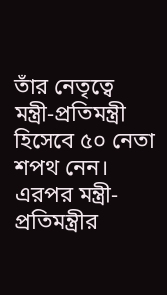তাঁর নেতৃত্বে মন্ত্রী-প্রতিমন্ত্রী হিসেবে ৫০ নেতা শপথ নেন। এরপর মন্ত্রী-প্রতিমন্ত্রীর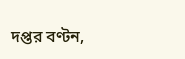দপ্তর বণ্টন,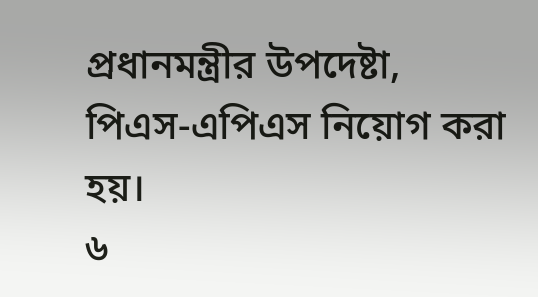প্রধানমন্ত্রীর উপদেষ্টা, পিএস-এপিএস নিয়োগ করা হয়।
৬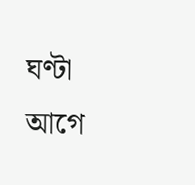ঘণ্টা আগে